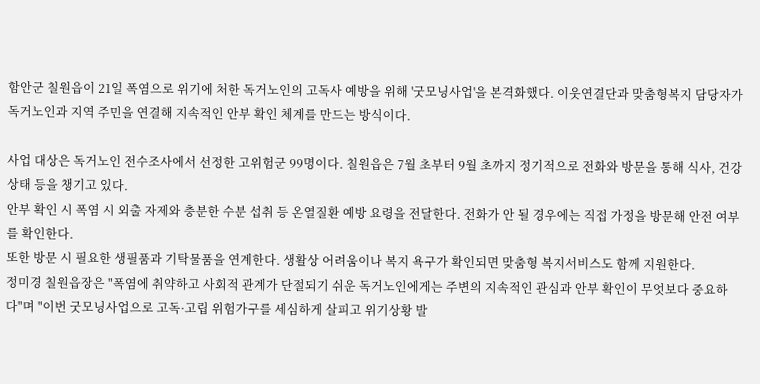함안군 칠원읍이 21일 폭염으로 위기에 처한 독거노인의 고독사 예방을 위해 '굿모닝사업'을 본격화했다. 이웃연결단과 맞춤형복지 담당자가 독거노인과 지역 주민을 연결해 지속적인 안부 확인 체계를 만드는 방식이다.

사업 대상은 독거노인 전수조사에서 선정한 고위험군 99명이다. 칠원읍은 7월 초부터 9월 초까지 정기적으로 전화와 방문을 통해 식사, 건강 상태 등을 챙기고 있다.
안부 확인 시 폭염 시 외출 자제와 충분한 수분 섭취 등 온열질환 예방 요령을 전달한다. 전화가 안 될 경우에는 직접 가정을 방문해 안전 여부를 확인한다.
또한 방문 시 필요한 생필품과 기탁물품을 연계한다. 생활상 어려움이나 복지 욕구가 확인되면 맞춤형 복지서비스도 함께 지원한다.
정미경 칠원읍장은 "폭염에 취약하고 사회적 관계가 단절되기 쉬운 독거노인에게는 주변의 지속적인 관심과 안부 확인이 무엇보다 중요하다"며 "이번 굿모닝사업으로 고독·고립 위험가구를 세심하게 살피고 위기상황 발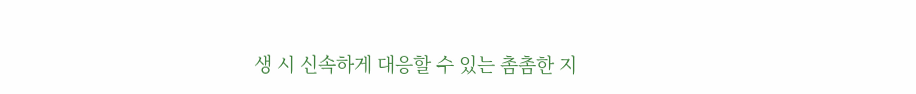생 시 신속하게 대응할 수 있는 촘촘한 지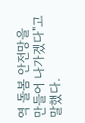역 돌봄 안전망을 만들어 나가겠다"고 말했다.